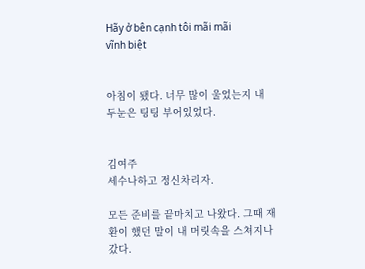Hãy ở bên cạnh tôi mãi mãi
vĩnh biệt


아침이 됐다. 너무 많이 울었는지 내 두눈은 팅팅 부어있었다.


김여주
세수나하고 정신차리자.

모든 준비를 끝마치고 나왔다. 그때 재환이 했던 말이 내 머릿속을 스쳐지나갔다.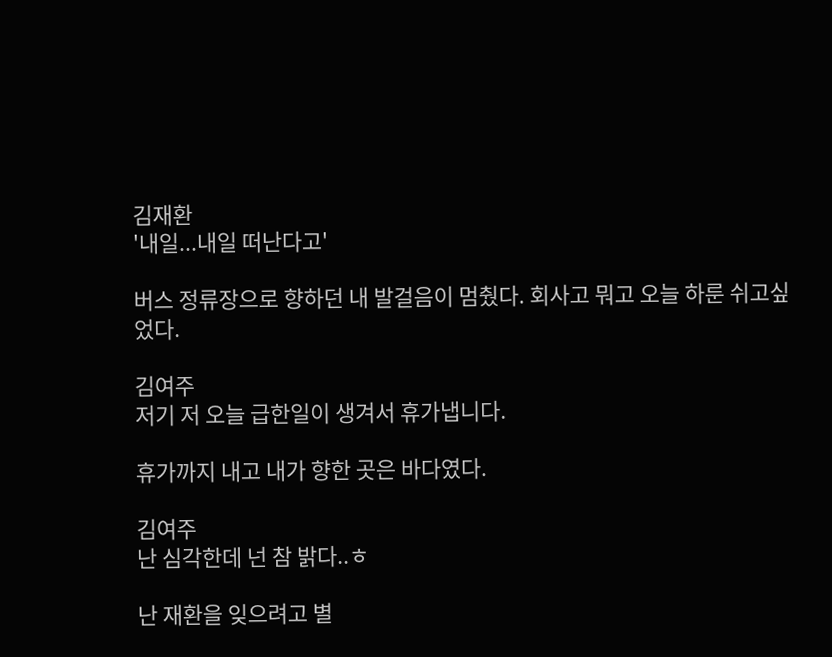김재환
'내일...내일 떠난다고'

버스 정류장으로 향하던 내 발걸음이 멈췄다. 회사고 뭐고 오늘 하룬 쉬고싶었다.

김여주
저기 저 오늘 급한일이 생겨서 휴가냅니다.

휴가까지 내고 내가 향한 곳은 바다였다.

김여주
난 심각한데 넌 참 밝다..ㅎ

난 재환을 잊으려고 별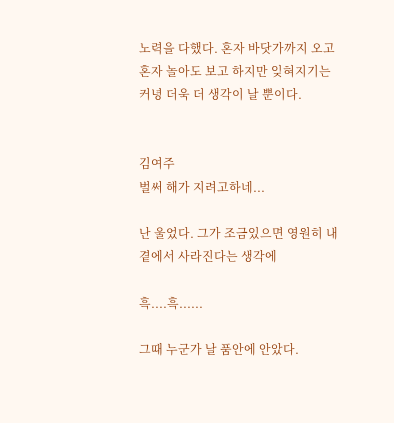노력을 다했다. 혼자 바닷가까지 오고 혼자 놀아도 보고 하지만 잊혀지기는 커녕 더욱 더 생각이 날 뿐이다.


김여주
벌써 해가 지려고하네...

난 울었다. 그가 조금있으면 영원히 내 곁에서 사라진다는 생각에

흑....흑......

그때 누군가 날 품안에 안았다.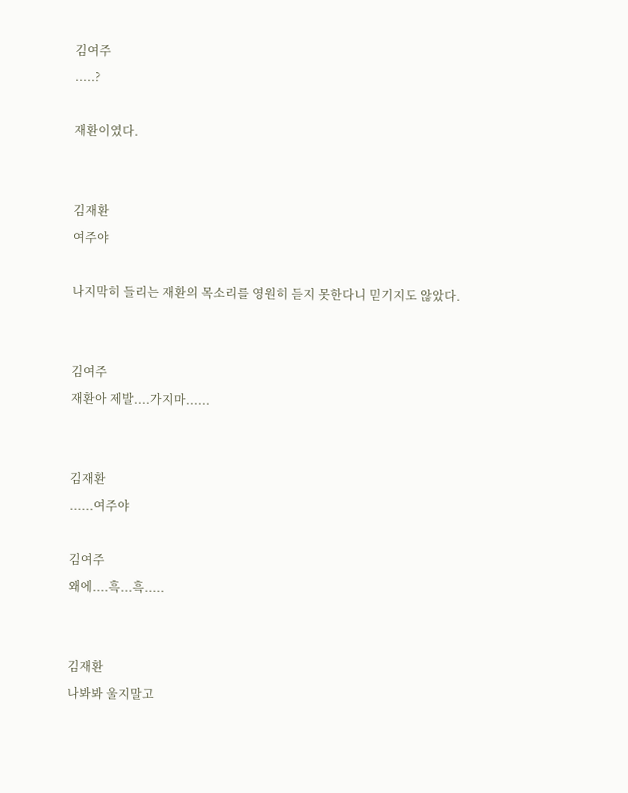김여주
.....?

재환이였다.


김재환
여주야

나지막히 들리는 재환의 목소리를 영원히 듣지 못한다니 믿기지도 않았다.


김여주
재환아 제발....가지마......


김재환
......여주야

김여주
왜에....흑...흑.....


김재환
나봐봐 울지말고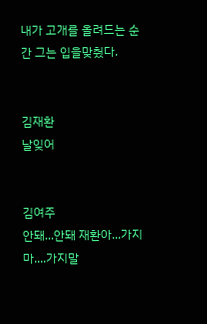내가 고개를 올려드는 순간 그는 입을맞췄다.


김재환
날잊어


김여주
안돼...안돼 재환아...가지마....가지말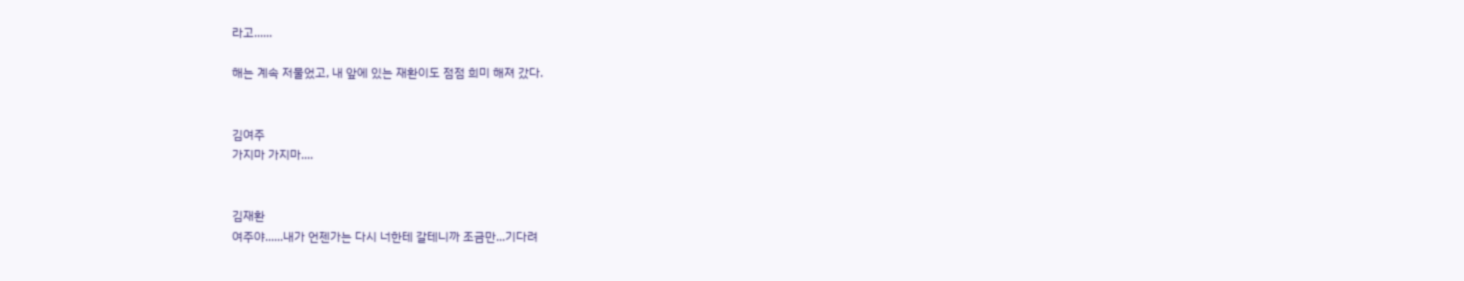라고......

해는 계속 저물었고, 내 앞에 있는 재환이도 점점 희미 해져 갔다.


김여주
가지마 가지마....


김재환
여주야......내가 언젠가는 다시 너한테 갈테니까 조금만...기다려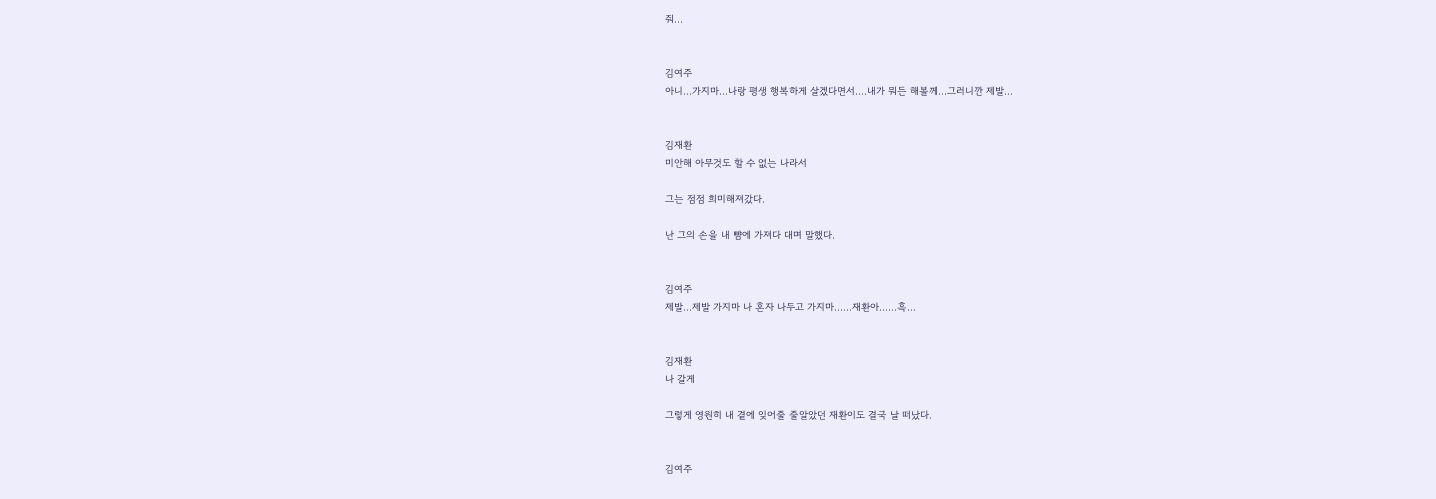줘...


김여주
아니...가지마...나랑 평생 행복하게 살겠다면서....내가 뭐든 해볼께...그러니깐 제발...


김재환
미안해 아무것도 할 수 없는 나라서

그는 점점 희미해져갔다.

난 그의 손을 내 뺨에 가져다 대며 말했다.


김여주
제발...제발 가지마 나 혼자 나두고 가지마......재환아......흑...


김재환
나 갈게

그렇게 영원히 내 곁에 잊어줄 줄알았던 재환이도 결국 날 떠났다.


김여주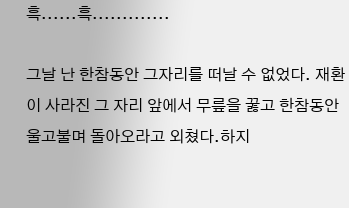흑......흑.............

그날 난 한참동안 그자리를 떠날 수 없었다. 재환이 사라진 그 자리 앞에서 무릎을 꿇고 한참동안 울고불며 돌아오라고 외쳤다.하지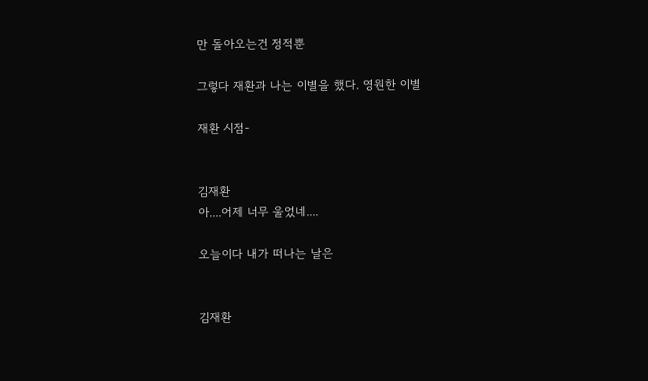만 돌아오는건 정적뿐

그렇다 재환과 나는 이별을 했다. 영원한 이별

재환 시점-


김재환
아....어제 너무 울었네....

오늘이다 내가 떠나는 날은


김재환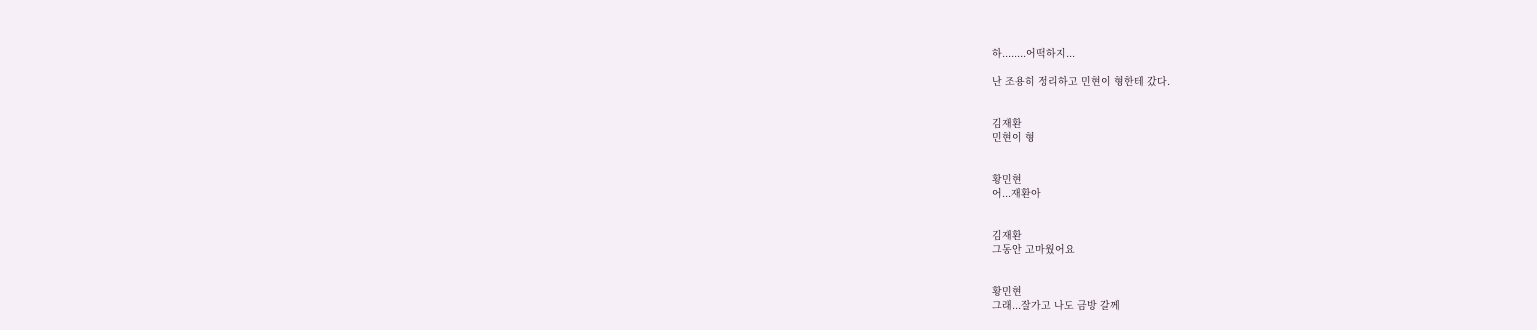하........어떡하지...

난 조용히 정리하고 민현이 형한테 갔다.


김재환
민현이 형


황민현
어...재환아


김재환
그동안 고마웠어요


황민현
그래...잘가고 나도 금방 갈께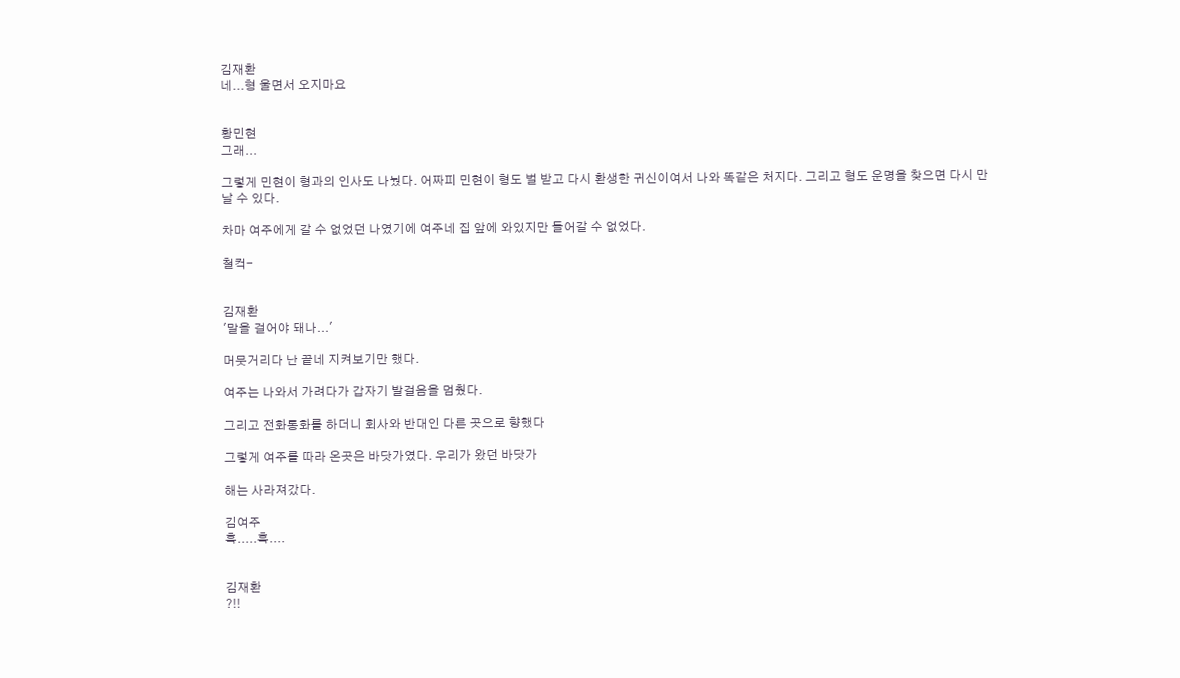김재환
네...형 울면서 오지마요


황민현
그래...

그렇게 민현이 형과의 인사도 나눴다. 어짜피 민현이 형도 벌 받고 다시 환생한 귀신이여서 나와 똑같은 처지다. 그리고 형도 운명을 찾으면 다시 만날 수 있다.

차마 여주에게 갈 수 없었던 나였기에 여주네 집 앞에 와있지만 들어갈 수 없었다.

철컥-


김재환
'말을 걸어야 돼나...'

머뭇거리다 난 끝네 지켜보기만 했다.

여주는 나와서 가려다가 갑자기 발걸음을 멈췄다.

그리고 전화통화를 하더니 회사와 반대인 다른 곳으로 향했다

그렇게 여주를 따라 온곳은 바닷가였다. 우리가 왔던 바닷가

해는 사라져갔다.

김여주
흑.....흑....


김재환
?!!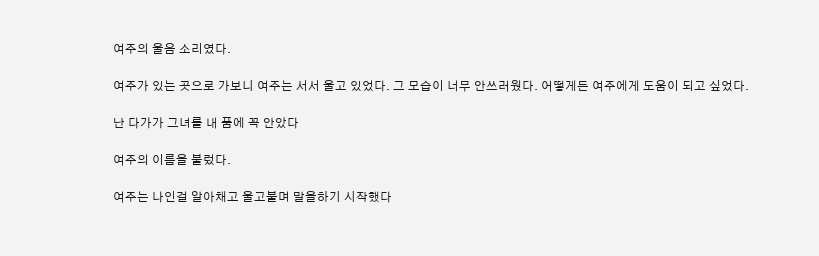여주의 울음 소리였다.

여주가 있는 곳으로 가보니 여주는 서서 울고 있었다. 그 모습이 너무 안쓰러웠다. 어떻게든 여주에게 도움이 되고 싶었다.

난 다가가 그녀를 내 품에 꼭 안았다

여주의 이름을 불렀다.

여주는 나인걸 알아채고 울고불며 말을하기 시작했다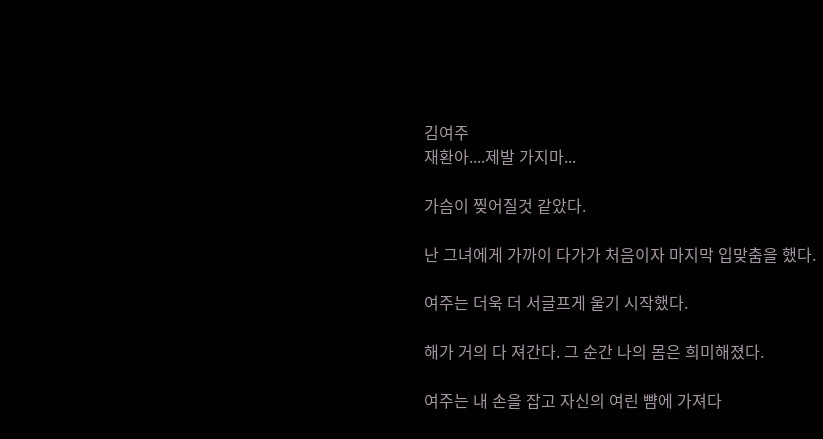김여주
재환아....제발 가지마...

가슴이 찢어질것 같았다.

난 그녀에게 가까이 다가가 처음이자 마지막 입맞춤을 했다.

여주는 더욱 더 서글프게 울기 시작했다.

해가 거의 다 져간다. 그 순간 나의 몸은 희미해졌다.

여주는 내 손을 잡고 자신의 여린 뺨에 가져다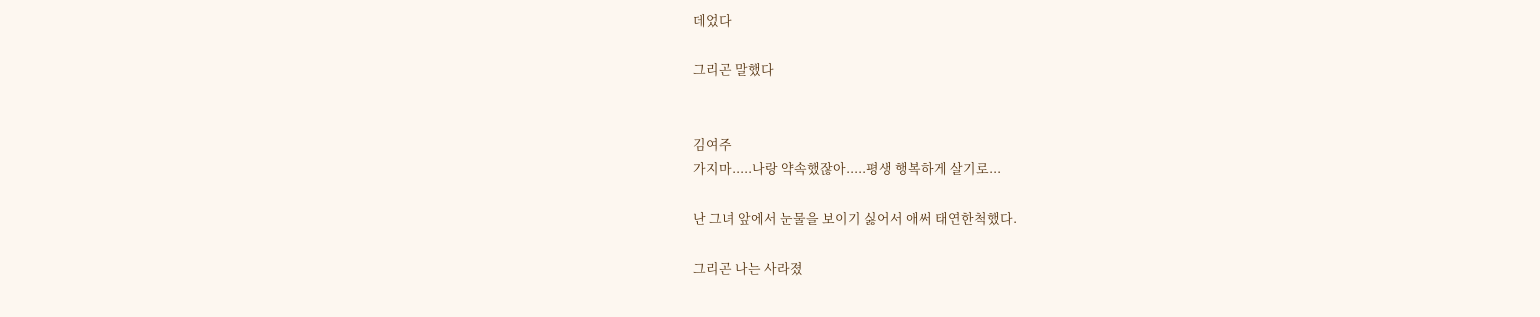데었다

그리곤 말했다


김여주
가지마.....나랑 약속했잖아.....평생 행복하게 살기로...

난 그녀 앞에서 눈물을 보이기 싫어서 애써 태연한척했다.

그리곤 나는 사라졌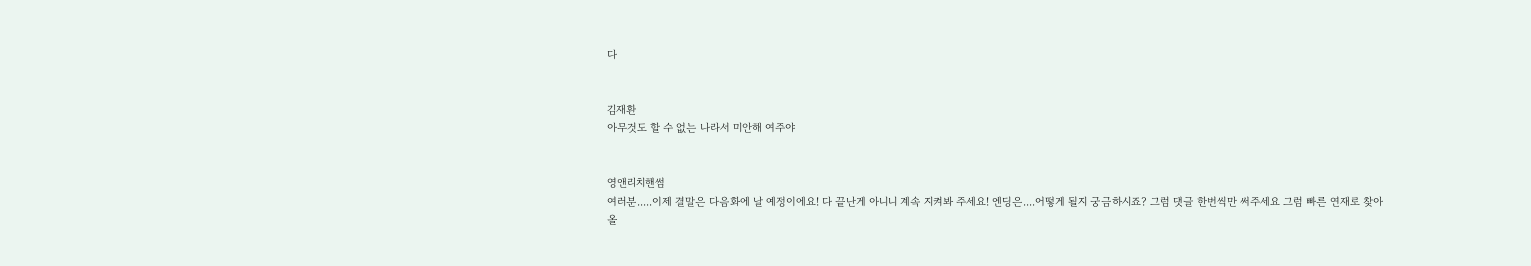다


김재환
아무것도 할 수 없는 나라서 미안해 여주야


영앤리치핸썸
여러분.....이제 결말은 다음화에 날 예정이에요! 다 끝난게 아니니 계속 지켜봐 주세요! 엔딩은....어떻게 될지 궁금하시죠? 그럼 댓글 한번씩만 써주세요 그럼 빠른 연재로 찾아올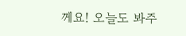께요! 오늘도 봐주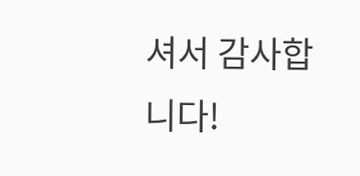셔서 감사합니다!